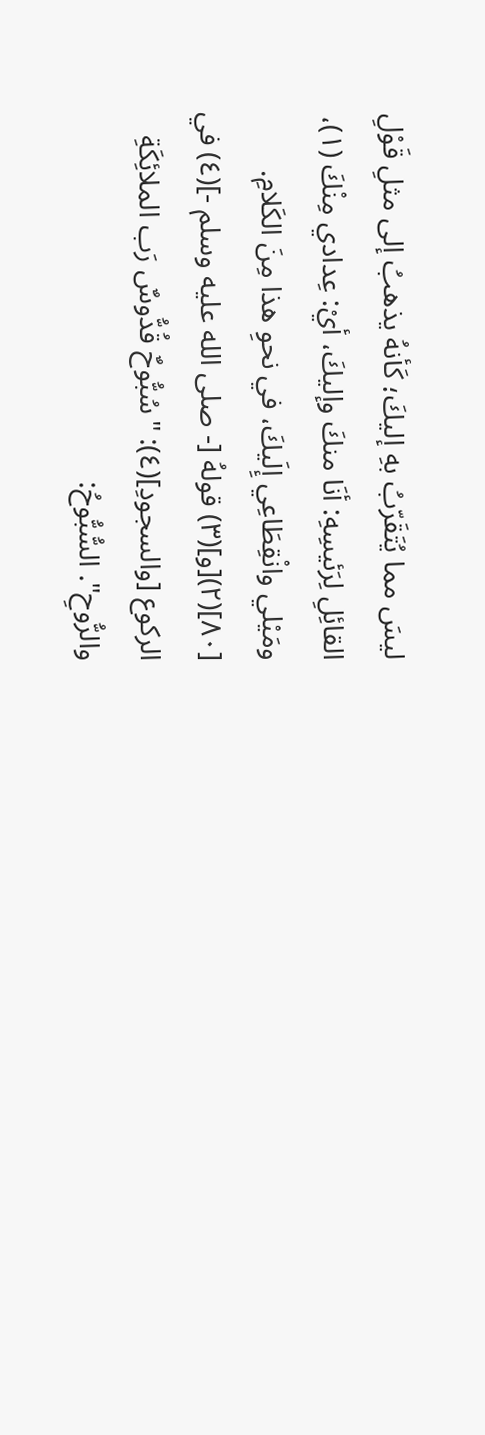ليسَ مما يُتَقَرّبُ بهِ إليكَ؛ كَأنهُ يذهبُ إلى مثلِ قَوْلِ القائِلِ لِرَئيسِهِ: أنَا منكَ وإليكَ، أيْ: عِدادي مِنْكَ (١)، ومَيْلي وانْقِطَاعِي إِلَيكَ، في نحوِ هذا مِنَ الكَلامِ.
[٨٠](٢)[و](٣) قولهُ [- صلى الله عليه وسلم -](٤) في الركوع [والسجودِ](٤): "سُبُّوحٌ قُدُّوسٌ رَب الملائِكَةِ والرُّوحِ". السُّبُّوحُ: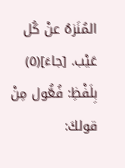المُنَزهُ عنْ كُل عَيْب. [جاءَ](٥) بِلَفْظِ: فُعُّول مِنْ قولكَ: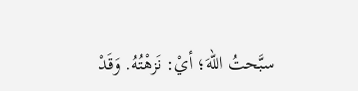سبَّحتُ اللهَ؛ أيْ: نَزهْتُهُ. وَقَدْ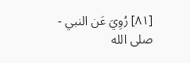[٨١] رُوِيَ عَن النبي - صلى الله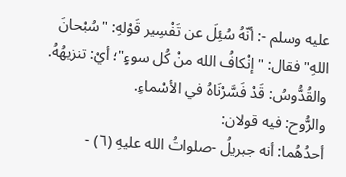عليه وسلم -: أنّهُ سُئِلَ عن تَفْسِير قَوْلهِ: "سُبْحانَ اللهِ" فقال: "إنْكافُ الله منْ كُل سوءٍ"؛ أيْ: تنزيهُهُ.
والقُدُّوسُ: قَدْ فَسَّرْنَاهُ في الأسْماءِ.
والرُّوح: فيه قولان:
أحدُهُما: أنه جبريلُ -صلواتُ الله عليهِ (٦) -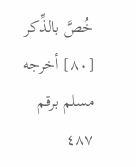خُصَّ بالذِّكر
[٨٠] أخرجه مسلم برقم ٤٨٧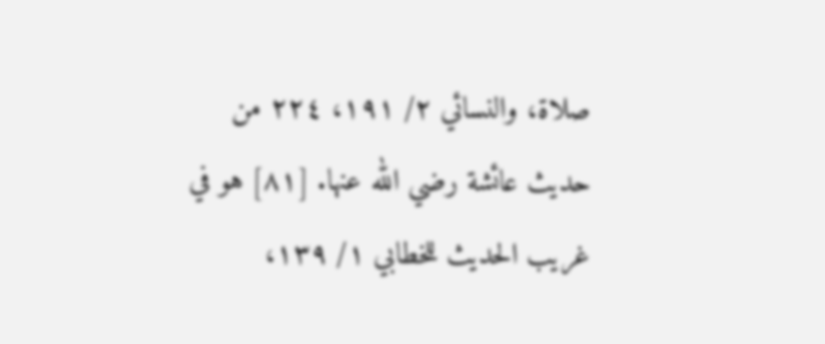صلاة، والنسائي ٢/ ١٩١، ٢٢٤ من حديث عائشة رضي الله عنها. [٨١] هو في غريب الحديث للخطابي ١/ ١٣٩،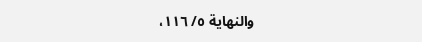والنهاية ٥/ ١١٦،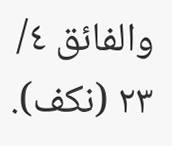والفائق ٤/ ٢٣ (نكف).